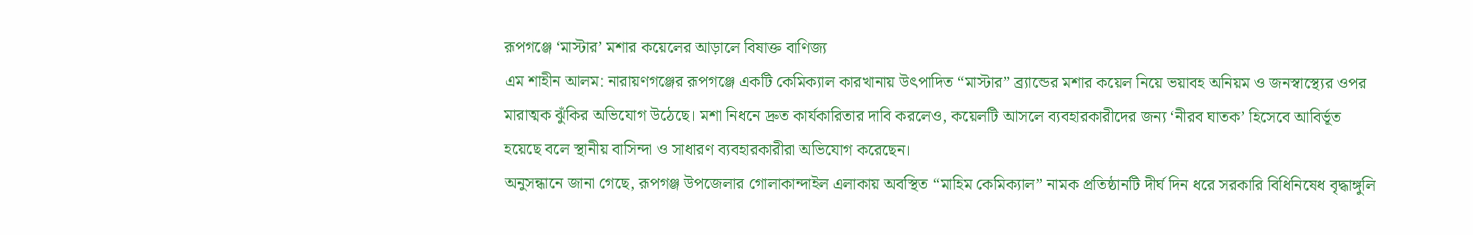রূপগঞ্জে ‘মাস্টার’ মশার কয়েলের আড়ালে বিষাক্ত বাণিজ্য
এম শাহীন আলম: নারায়ণগঞ্জের রূপগঞ্জে একটি কেমিক্যাল কারখানায় উৎপাদিত “মাস্টার” ব্র্যান্ডের মশার কয়েল নিয়ে ভয়াবহ অনিয়ম ও জনস্বাস্থ্যের ওপর মারাত্মক ঝুঁকির অভিযোগ উঠেছে। মশা নিধনে দ্রুত কার্যকারিতার দাবি করলেও, কয়েলটি আসলে ব্যবহারকারীদের জন্য ‘নীরব ঘাতক’ হিসেবে আবির্ভূত হয়েছে বলে স্থানীয় বাসিন্দা ও সাধারণ ব্যবহারকারীরা অভিযোগ করেছেন।
অনুসন্ধানে জানা গেছে, রূপগঞ্জ উপজেলার গোলাকান্দাইল এলাকায় অবস্থিত “মাহিম কেমিক্যাল” নামক প্রতিষ্ঠানটি দীর্ঘ দিন ধরে সরকারি বিধিনিষেধ বৃদ্ধাঙ্গুলি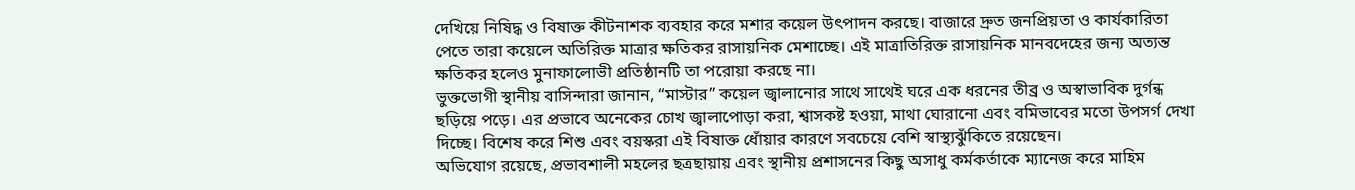দেখিয়ে নিষিদ্ধ ও বিষাক্ত কীটনাশক ব্যবহার করে মশার কয়েল উৎপাদন করছে। বাজারে দ্রুত জনপ্রিয়তা ও কার্যকারিতা পেতে তারা কয়েলে অতিরিক্ত মাত্রার ক্ষতিকর রাসায়নিক মেশাচ্ছে। এই মাত্রাতিরিক্ত রাসায়নিক মানবদেহের জন্য অত্যন্ত ক্ষতিকর হলেও মুনাফালোভী প্রতিষ্ঠানটি তা পরোয়া করছে না।
ভুক্তভোগী স্থানীয় বাসিন্দারা জানান, “মাস্টার” কয়েল জ্বালানোর সাথে সাথেই ঘরে এক ধরনের তীব্র ও অস্বাভাবিক দুর্গন্ধ ছড়িয়ে পড়ে। এর প্রভাবে অনেকের চোখ জ্বালাপোড়া করা, শ্বাসকষ্ট হওয়া, মাথা ঘোরানো এবং বমিভাবের মতো উপসর্গ দেখা দিচ্ছে। বিশেষ করে শিশু এবং বয়স্করা এই বিষাক্ত ধোঁয়ার কারণে সবচেয়ে বেশি স্বাস্থ্যঝুঁকিতে রয়েছেন।
অভিযোগ রয়েছে, প্রভাবশালী মহলের ছত্রছায়ায় এবং স্থানীয় প্রশাসনের কিছু অসাধু কর্মকর্তাকে ম্যানেজ করে মাহিম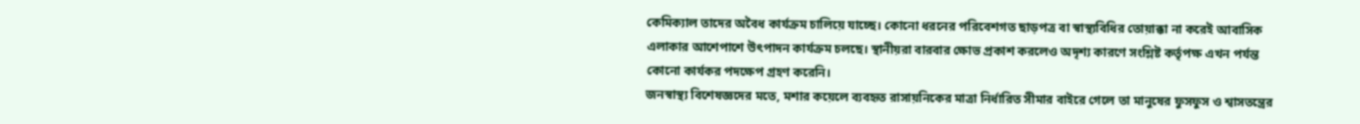কেমিক্যাল তাদের অবৈধ কার্যক্রম চালিয়ে যাচ্ছে। কোনো ধরনের পরিবেশগত ছাড়পত্র বা স্বাস্থ্যবিধির তোয়াক্কা না করেই আবাসিক এলাকার আশেপাশে উৎপাদন কার্যক্রম চলছে। স্থানীয়রা বারবার ক্ষোভ প্রকাশ করলেও অদৃশ্য কারণে সংশ্লিষ্ট কর্তৃপক্ষ এখন পর্যন্ত কোনো কার্যকর পদক্ষেপ গ্রহণ করেনি।
জনস্বাস্থ্য বিশেষজ্ঞদের মতে, মশার কয়েলে ব্যবহৃত রাসায়নিকের মাত্রা নির্ধারিত সীমার বাইরে গেলে তা মানুষের ফুসফুস ও শ্বাসতন্ত্রের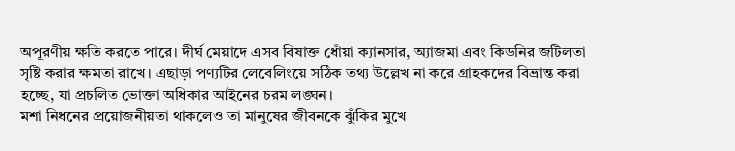অপূরণীয় ক্ষতি করতে পারে। দীর্ঘ মেয়াদে এসব বিষাক্ত ধোঁয়া ক্যানসার, অ্যাজমা এবং কিডনির জটিলতা সৃষ্টি করার ক্ষমতা রাখে। এছাড়া পণ্যটির লেবেলিংয়ে সঠিক তথ্য উল্লেখ না করে গ্রাহকদের বিভ্রান্ত করা হচ্ছে, যা প্রচলিত ভোক্তা অধিকার আইনের চরম লঙ্ঘন।
মশা নিধনের প্রয়োজনীয়তা থাকলেও তা মানুষের জীবনকে ঝুঁকির মুখে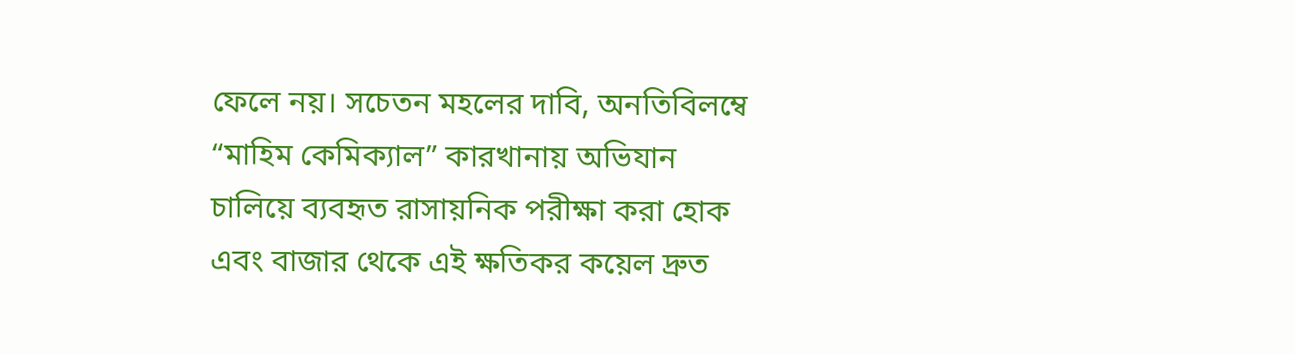ফেলে নয়। সচেতন মহলের দাবি, অনতিবিলম্বে “মাহিম কেমিক্যাল” কারখানায় অভিযান চালিয়ে ব্যবহৃত রাসায়নিক পরীক্ষা করা হোক এবং বাজার থেকে এই ক্ষতিকর কয়েল দ্রুত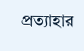প্রত্যাহার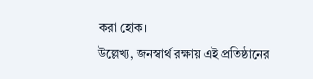করা হোক।
উল্লেখ্য, জনস্বার্থ রক্ষায় এই প্রতিষ্ঠানের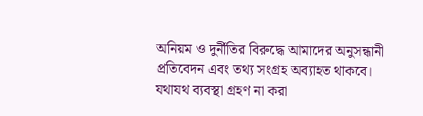অনিয়ম ও দুর্নীতির বিরুদ্ধে আমাদের অনুসন্ধানী প্রতিবেদন এবং তথ্য সংগ্রহ অব্যাহত থাকবে। যথাযথ ব্যবস্থা গ্রহণ না করা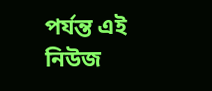পর্যন্ত এই নিউজ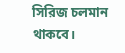সিরিজ চলমান থাকবে।